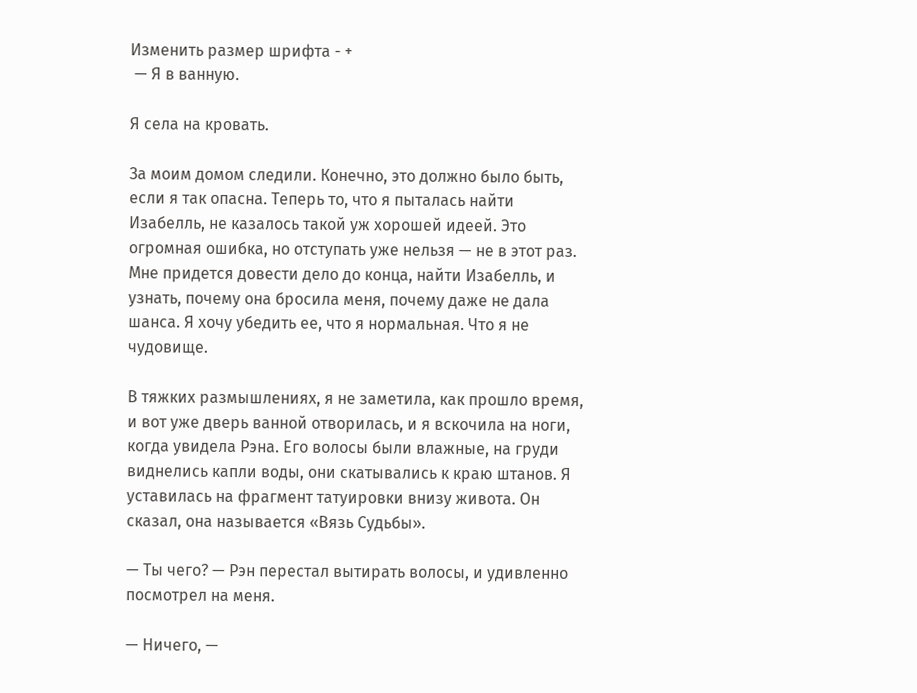Изменить размер шрифта - +
 — Я в ванную.

Я села на кровать.

За моим домом следили. Конечно, это должно было быть, если я так опасна. Теперь то, что я пыталась найти Изабелль, не казалось такой уж хорошей идеей. Это огромная ошибка, но отступать уже нельзя — не в этот раз. Мне придется довести дело до конца, найти Изабелль, и узнать, почему она бросила меня, почему даже не дала шанса. Я хочу убедить ее, что я нормальная. Что я не чудовище.

В тяжких размышлениях, я не заметила, как прошло время, и вот уже дверь ванной отворилась, и я вскочила на ноги, когда увидела Рэна. Его волосы были влажные, на груди виднелись капли воды, они скатывались к краю штанов. Я уставилась на фрагмент татуировки внизу живота. Он сказал, она называется «Вязь Судьбы».

— Ты чего? — Рэн перестал вытирать волосы, и удивленно посмотрел на меня.

— Ничего, —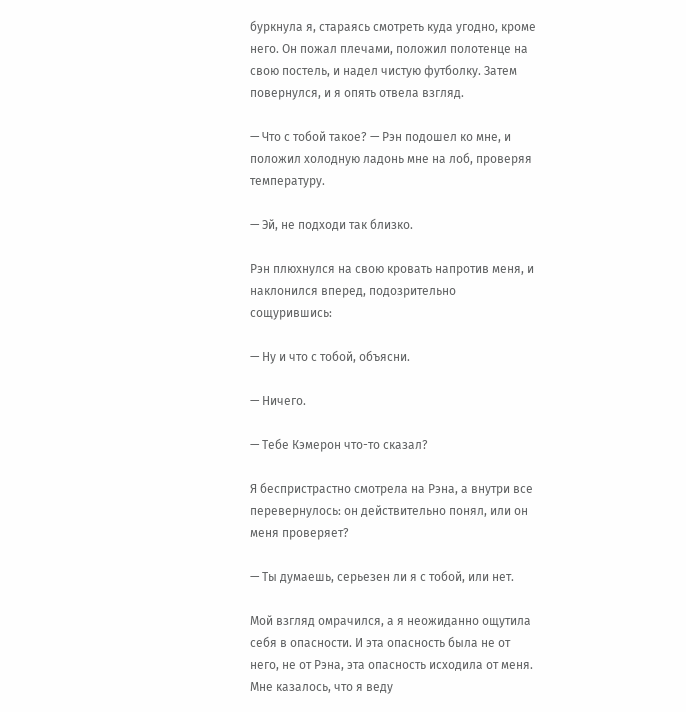буркнула я, стараясь смотреть куда угодно, кроме него. Он пожал плечами, положил полотенце на свою постель, и надел чистую футболку. Затем повернулся, и я опять отвела взгляд.

— Что с тобой такое? — Рэн подошел ко мне, и положил холодную ладонь мне на лоб, проверяя температуру.

— Эй, не подходи так близко.

Рэн плюхнулся на свою кровать напротив меня, и наклонился вперед, подозрительно сощурившись:

— Ну и что с тобой, объясни.

— Ничего.

— Тебе Кэмерон что-то сказал?

Я беспристрастно смотрела на Рэна, а внутри все перевернулось: он действительно понял, или он меня проверяет?

— Ты думаешь, серьезен ли я с тобой, или нет.

Мой взгляд омрачился, а я неожиданно ощутила себя в опасности. И эта опасность была не от него, не от Рэна, эта опасность исходила от меня. Мне казалось, что я веду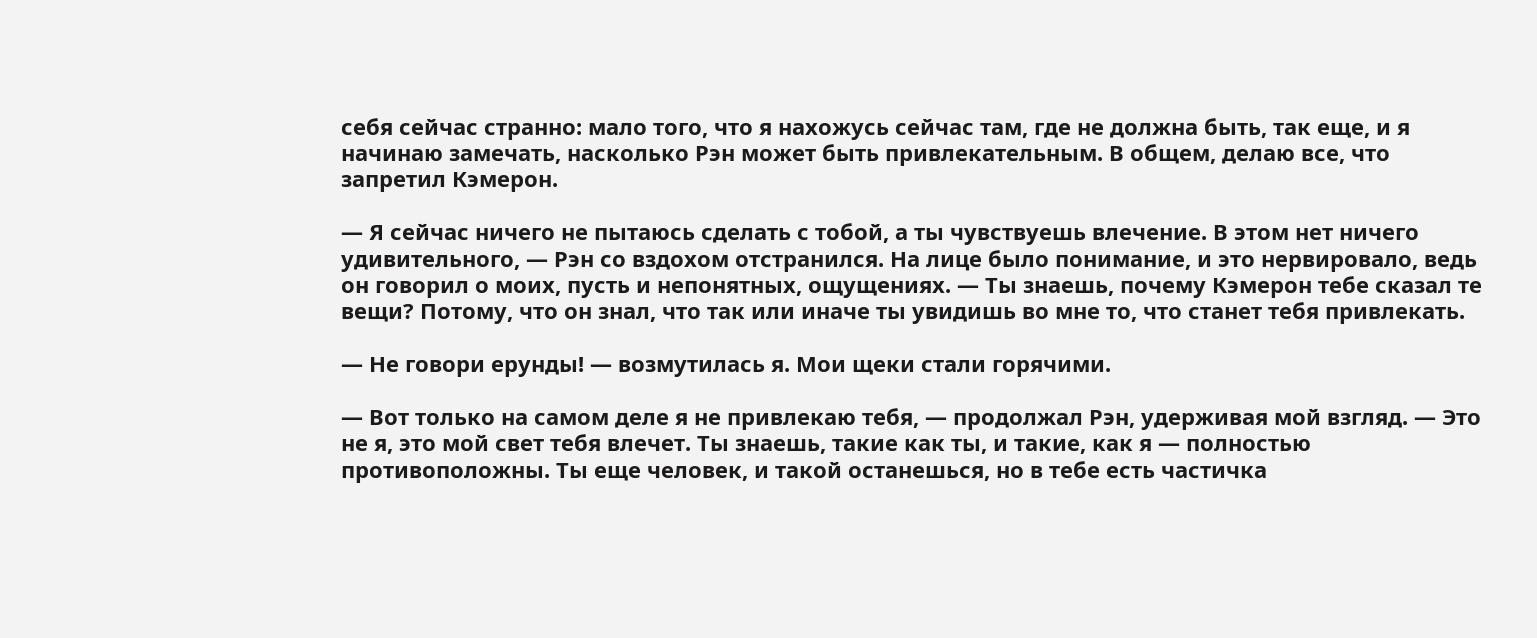себя сейчас странно: мало того, что я нахожусь сейчас там, где не должна быть, так еще, и я начинаю замечать, насколько Рэн может быть привлекательным. В общем, делаю все, что запретил Кэмерон.

— Я сейчас ничего не пытаюсь сделать с тобой, а ты чувствуешь влечение. В этом нет ничего удивительного, — Рэн со вздохом отстранился. На лице было понимание, и это нервировало, ведь он говорил о моих, пусть и непонятных, ощущениях. — Ты знаешь, почему Кэмерон тебе сказал те вещи? Потому, что он знал, что так или иначе ты увидишь во мне то, что станет тебя привлекать.

— Не говори ерунды! — возмутилась я. Мои щеки стали горячими.

— Вот только на самом деле я не привлекаю тебя, — продолжал Рэн, удерживая мой взгляд. — Это не я, это мой свет тебя влечет. Ты знаешь, такие как ты, и такие, как я — полностью противоположны. Ты еще человек, и такой останешься, но в тебе есть частичка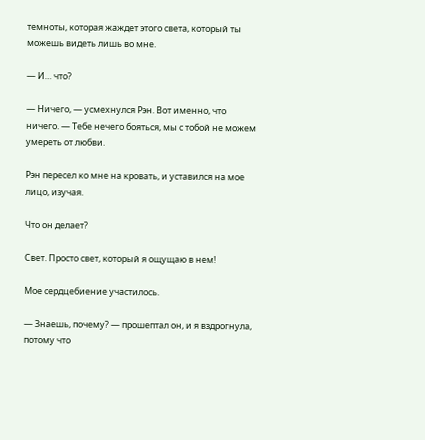темноты, которая жаждет этого света, который ты можешь видеть лишь во мне.

— И… что?

— Ничего, — усмехнулся Рэн. Вот именно, что ничего. — Тебе нечего бояться, мы с тобой не можем умереть от любви.

Рэн пересел ко мне на кровать, и уставился на мое лицо, изучая.

Что он делает?

Свет. Просто свет, который я ощущаю в нем!

Мое сердцебиение участилось.

— Знаешь, почему? — прошептал он, и я вздрогнула, потому что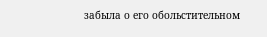забыла о его обольстительном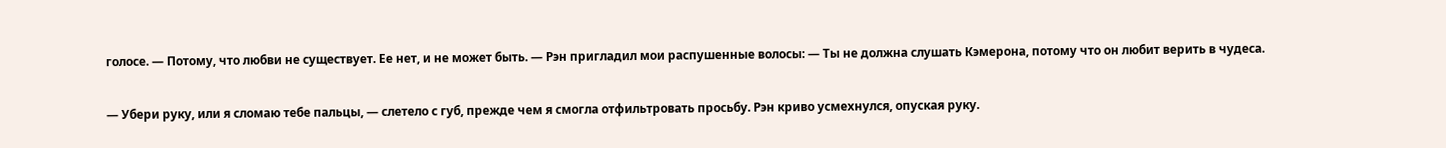голосе. — Потому, что любви не существует. Ее нет, и не может быть. — Рэн пригладил мои распушенные волосы: — Ты не должна слушать Кэмерона, потому что он любит верить в чудеса.

— Убери руку, или я сломаю тебе пальцы, — слетело с губ, прежде чем я смогла отфильтровать просьбу. Рэн криво усмехнулся, опуская руку.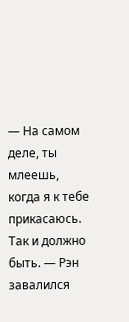— На самом деле, ты млеешь, когда я к тебе прикасаюсь. Так и должно быть. — Рэн завалился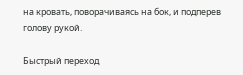на кровать, поворачиваясь на бок, и подперев голову рукой.

Быстрый переход